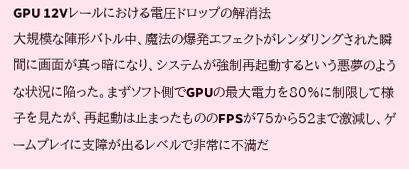GPU 12Vレールにおける電圧ドロップの解消法
大規模な陣形バトル中、魔法の爆発エフェクトがレンダリングされた瞬間に画面が真っ暗になり、システムが強制再起動するという悪夢のような状況に陥った。まずソフト側でGPUの最大電力を80%に制限して様子を見たが、再起動は止まったもののFPSが75から52まで激減し、ゲームプレイに支障が出るレベルで非常に不満だ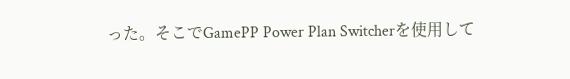った。そこでGamePP Power Plan Switcherを使用して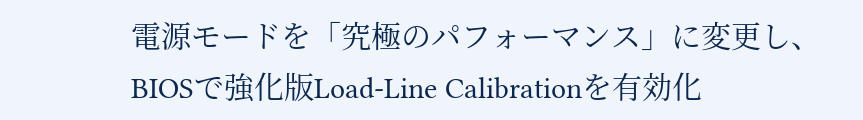電源モードを「究極のパフォーマンス」に変更し、BIOSで強化版Load-Line Calibrationを有効化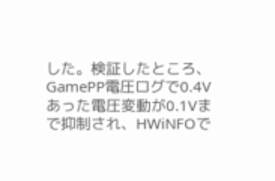した。検証したところ、GamePP電圧ログで0.4Vあった電圧変動が0.1Vまで抑制され、HWiNFOで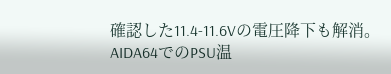確認した11.4-11.6Vの電圧降下も解消。AIDA64でのPSU温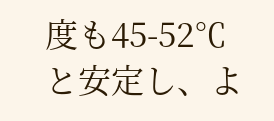度も45-52℃と安定し、よ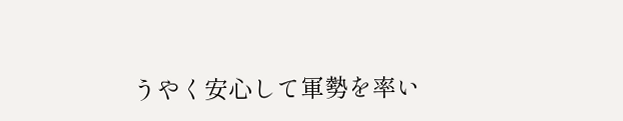うやく安心して軍勢を率い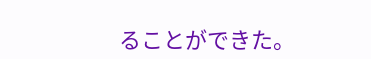ることができた。